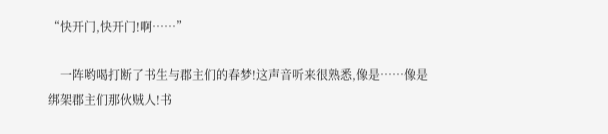“快开门,快开门!啊……”

    一阵哟喝打断了书生与郡主们的春梦!这声音听来很熟悉,像是……像是绑架郡主们那伙贼人!书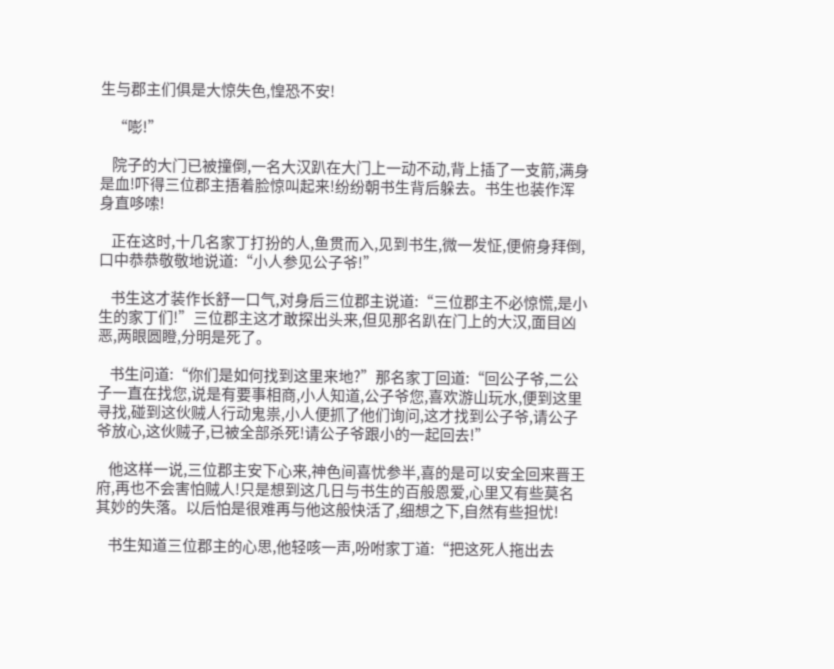生与郡主们俱是大惊失色,惶恐不安!

    “嘭!”

    院子的大门已被撞倒,一名大汉趴在大门上一动不动,背上插了一支箭,满身是血!吓得三位郡主捂着脸惊叫起来!纷纷朝书生背后躲去。书生也装作浑身直哆嗦!

    正在这时,十几名家丁打扮的人,鱼贯而入,见到书生,微一发怔,便俯身拜倒,口中恭恭敬敬地说道:“小人参见公子爷!”

    书生这才装作长舒一口气,对身后三位郡主说道:“三位郡主不必惊慌,是小生的家丁们!”三位郡主这才敢探出头来,但见那名趴在门上的大汉,面目凶恶,两眼圆瞪,分明是死了。

    书生问道:“你们是如何找到这里来地?”那名家丁回道:“回公子爷,二公子一直在找您,说是有要事相商,小人知道,公子爷您,喜欢游山玩水,便到这里寻找,碰到这伙贼人行动鬼祟,小人便抓了他们询问,这才找到公子爷,请公子爷放心,这伙贼子,已被全部杀死!请公子爷跟小的一起回去!”

    他这样一说,三位郡主安下心来,神色间喜忧参半,喜的是可以安全回来晋王府,再也不会害怕贼人!只是想到这几日与书生的百般恩爱,心里又有些莫名其妙的失落。以后怕是很难再与他这般快活了,细想之下,自然有些担忧!

    书生知道三位郡主的心思,他轻咳一声,吩咐家丁道:“把这死人拖出去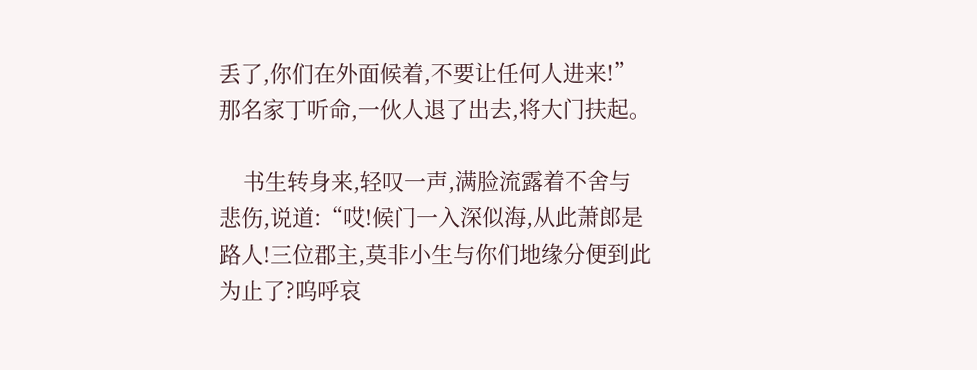丢了,你们在外面候着,不要让任何人进来!”那名家丁听命,一伙人退了出去,将大门扶起。

    书生转身来,轻叹一声,满脸流露着不舍与悲伤,说道:“哎!候门一入深似海,从此萧郎是路人!三位郡主,莫非小生与你们地缘分便到此为止了?呜呼哀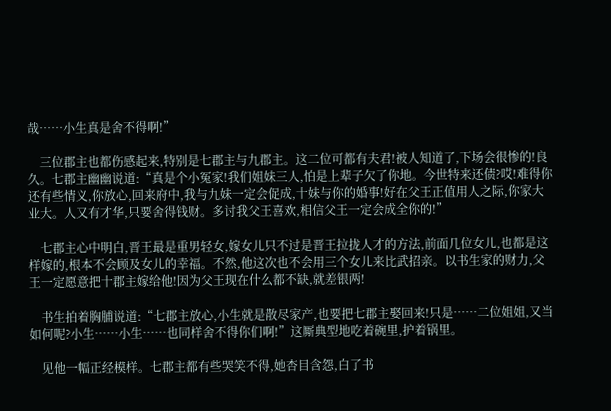哉……小生真是舍不得啊!”

    三位郡主也都伤感起来,特别是七郡主与九郡主。这二位可都有夫君!被人知道了,下场会很惨的!良久。七郡主幽幽说道:“真是个小冤家!我们姐妹三人,怕是上辈子欠了你地。今世特来还债?哎!难得你还有些情义,你放心,回来府中,我与九妹一定会促成,十妹与你的婚事!好在父王正值用人之际,你家大业大。人又有才华,只要舍得钱财。多讨我父王喜欢,相信父王一定会成全你的!”

    七郡主心中明白,晋王最是重男轻女,嫁女儿只不过是晋王拉拢人才的方法,前面几位女儿,也都是这样嫁的,根本不会顾及女儿的幸福。不然,他这次也不会用三个女儿来比武招亲。以书生家的财力,父王一定愿意把十郡主嫁给他!因为父王现在什么都不缺,就差银两!

    书生拍着胸脯说道:“七郡主放心,小生就是散尽家产,也要把七郡主娶回来!只是……二位姐姐,又当如何呢?小生……小生……也同样舍不得你们啊!”这厮典型地吃着碗里,护着锅里。

    见他一幅正经模样。七郡主都有些哭笑不得,她杏目含怨,白了书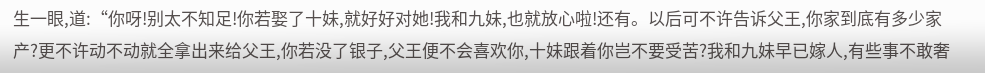生一眼,道:“你呀!别太不知足!你若娶了十妹,就好好对她!我和九妹,也就放心啦!还有。以后可不许告诉父王,你家到底有多少家产?更不许动不动就全拿出来给父王,你若没了银子,父王便不会喜欢你,十妹跟着你岂不要受苦?我和九妹早已嫁人,有些事不敢奢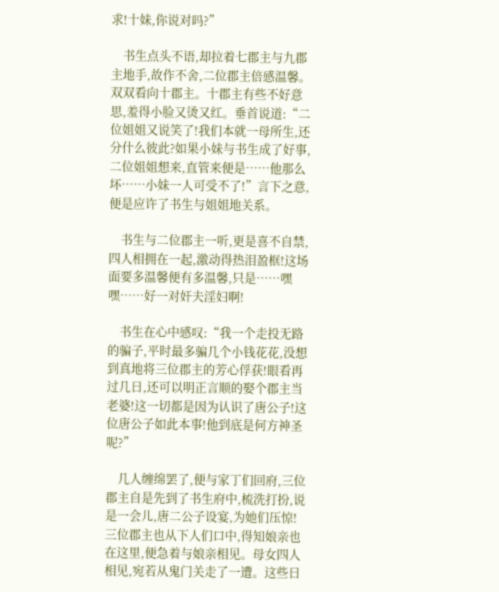求!十妹,你说对吗?”

    书生点头不语,却拉着七郡主与九郡主地手,故作不舍,二位郡主倍感温馨。双双看向十郡主。十郡主有些不好意思,羞得小脸又烫又红。垂首说道:“二位姐姐又说笑了!我们本就一母所生,还分什么彼此?如果小妹与书生成了好事,二位姐姐想来,直管来便是……他那么坏……小妹一人可受不了!”言下之意,便是应许了书生与姐姐地关系。

    书生与二位郡主一听,更是喜不自禁,四人相拥在一起,激动得热泪盈框!这场面要多温馨便有多温馨,只是……嘿嘿……好一对奸夫淫妇啊!

    书生在心中感叹:“我一个走投无路的骗子,平时最多骗几个小钱花花,没想到真地将三位郡主的芳心俘获!眼看再过几日,还可以明正言顺的娶个郡主当老婆!这一切都是因为认识了唐公子!这位唐公子如此本事!他到底是何方神圣呢?”

    几人缠绵罢了,便与家丁们回府,三位郡主自是先到了书生府中,梳洗打扮,说是一会儿,唐二公子设宴,为她们压惊!三位郡主也从下人们口中,得知娘亲也在这里,便急着与娘亲相见。母女四人相见,宛若从鬼门关走了一遭。这些日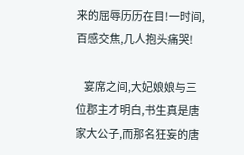来的屈辱历历在目!一时间,百感交焦,几人抱头痛哭!

    宴席之间,大妃娘娘与三位郡主才明白,书生真是唐家大公子,而那名狂妄的唐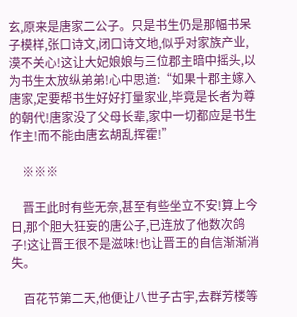玄,原来是唐家二公子。只是书生仍是那幅书呆子模样,张口诗文,闭口诗文地,似乎对家族产业,漠不关心!这让大妃娘娘与三位郡主暗中摇头,以为书生太放纵弟弟!心中思道:“如果十郡主嫁入唐家,定要帮书生好好打量家业,毕竟是长者为尊的朝代!唐家没了父母长辈,家中一切都应是书生作主!而不能由唐玄胡乱挥霍!”

    ※※※

    晋王此时有些无奈,甚至有些坐立不安!算上今日,那个胆大狂妄的唐公子,已连放了他数次鸽子!这让晋王很不是滋味!也让晋王的自信渐渐消失。

    百花节第二天,他便让八世子古宇,去群芳楼等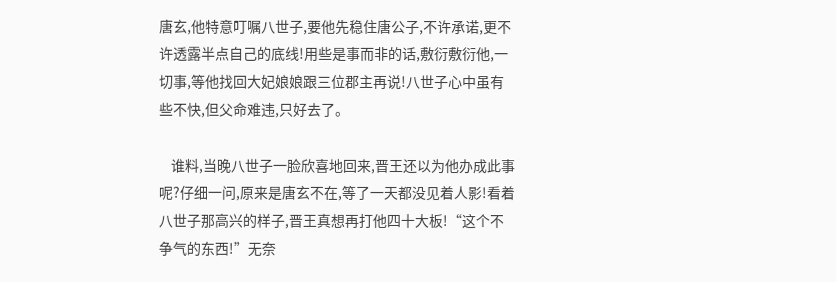唐玄,他特意叮嘱八世子,要他先稳住唐公子,不许承诺,更不许透露半点自己的底线!用些是事而非的话,敷衍敷衍他,一切事,等他找回大妃娘娘跟三位郡主再说!八世子心中虽有些不快,但父命难违,只好去了。

    谁料,当晚八世子一脸欣喜地回来,晋王还以为他办成此事呢?仔细一问,原来是唐玄不在,等了一天都没见着人影!看着八世子那高兴的样子,晋王真想再打他四十大板!“这个不争气的东西!”无奈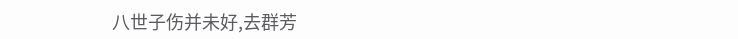八世子伤并未好,去群芳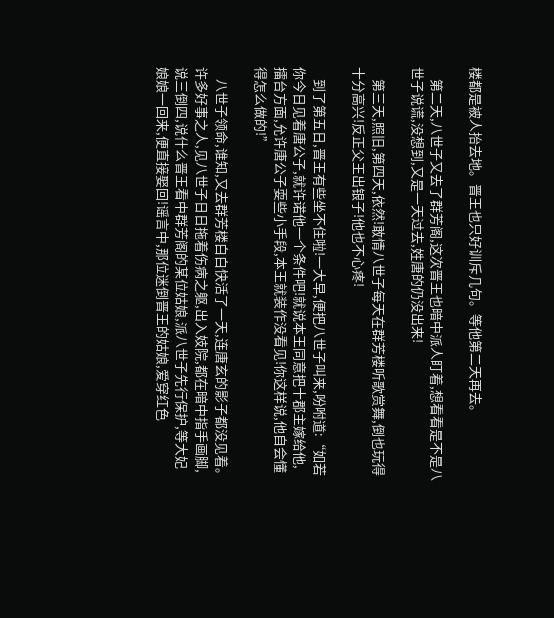楼都是被人抬去地。晋王也只好训斥几句。等他第二天再去。

    第二天,八世子又去了群芳阁,这次晋王也暗中派人盯着,想看看是不是八世子说谎,没想到,又是一天过去,姓唐的仍没出来!

    第三天,照旧,第四天,依然!敢情八世子每天在群芳楼听歌赏舞,倒也玩得十分高兴!反正父王出银子!他也不心疼!

    到了第五日,晋王有些坐不住啦!一大早,便把八世子叫来,吩咐道:“如若你今日见着唐公子,就许诺他一个条件吧!就说本王同意把十郡主嫁给他,擂台方面,允许唐公子耍些小手段,本王就装作没看见!你这样说,他自会懂得怎么做的!”

    八世子领命,谁知,又去群芳楼白白快活了一天,连唐玄的影子都没见着。许多好事之人,见八世子日日拖着伤病之躯,出入妓院,都在暗中指手画脚,说三倒四,说什么晋王看中群芳阁的某位姑娘,派八世子先行保护,等大妃娘娘一回来,便直接娶回!谣言中,那位迷倒晋王的姑娘,爱穿红色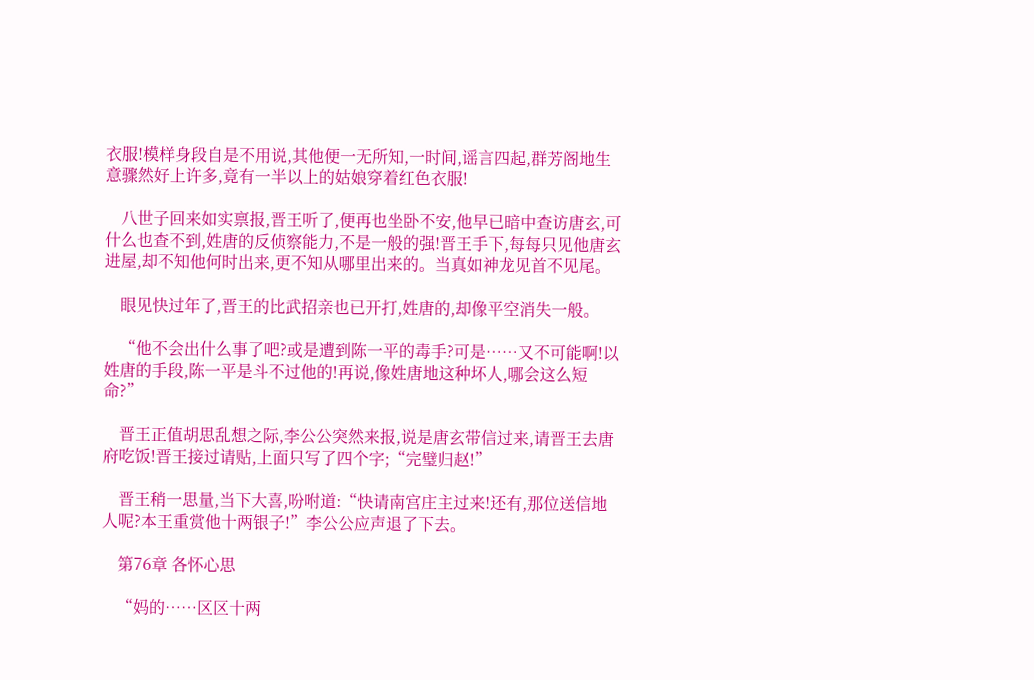衣服!模样身段自是不用说,其他便一无所知,一时间,谣言四起,群芳阁地生意骤然好上许多,竟有一半以上的姑娘穿着红色衣服!

    八世子回来如实禀报,晋王听了,便再也坐卧不安,他早已暗中查访唐玄,可什么也查不到,姓唐的反侦察能力,不是一般的强!晋王手下,每每只见他唐玄进屋,却不知他何时出来,更不知从哪里出来的。当真如神龙见首不见尾。

    眼见快过年了,晋王的比武招亲也已开打,姓唐的,却像平空消失一般。

    “他不会出什么事了吧?或是遭到陈一平的毒手?可是……又不可能啊!以姓唐的手段,陈一平是斗不过他的!再说,像姓唐地这种坏人,哪会这么短命?”

    晋王正值胡思乱想之际,李公公突然来报,说是唐玄带信过来,请晋王去唐府吃饭!晋王接过请贴,上面只写了四个字;“完璧归赵!”

    晋王稍一思量,当下大喜,吩咐道:“快请南宫庄主过来!还有,那位送信地人呢?本王重赏他十两银子!”李公公应声退了下去。

    第76章 各怀心思

    “妈的……区区十两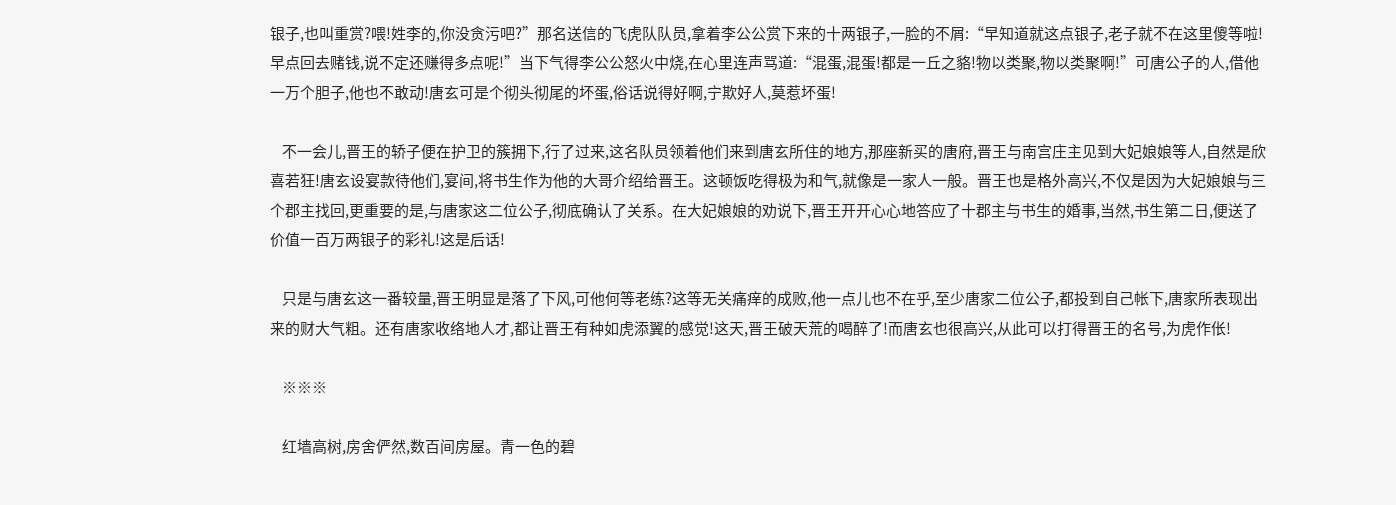银子,也叫重赏?喂!姓李的,你没贪污吧?”那名送信的飞虎队队员,拿着李公公赏下来的十两银子,一脸的不屑:“早知道就这点银子,老子就不在这里傻等啦!早点回去赌钱,说不定还赚得多点呢!”当下气得李公公怒火中烧,在心里连声骂道:“混蛋,混蛋!都是一丘之貉!物以类聚,物以类聚啊!”可唐公子的人,借他一万个胆子,他也不敢动!唐玄可是个彻头彻尾的坏蛋,俗话说得好啊,宁欺好人,莫惹坏蛋!

    不一会儿,晋王的轿子便在护卫的簇拥下,行了过来,这名队员领着他们来到唐玄所住的地方,那座新买的唐府,晋王与南宫庄主见到大妃娘娘等人,自然是欣喜若狂!唐玄设宴款待他们,宴间,将书生作为他的大哥介绍给晋王。这顿饭吃得极为和气,就像是一家人一般。晋王也是格外高兴,不仅是因为大妃娘娘与三个郡主找回,更重要的是,与唐家这二位公子,彻底确认了关系。在大妃娘娘的劝说下,晋王开开心心地答应了十郡主与书生的婚事,当然,书生第二日,便送了价值一百万两银子的彩礼!这是后话!

    只是与唐玄这一番较量,晋王明显是落了下风,可他何等老练?这等无关痛痒的成败,他一点儿也不在乎,至少唐家二位公子,都投到自己帐下,唐家所表现出来的财大气粗。还有唐家收络地人才,都让晋王有种如虎添翼的感觉!这天,晋王破天荒的喝醉了!而唐玄也很高兴,从此可以打得晋王的名号,为虎作伥!

    ※※※

    红墙高树,房舍俨然,数百间房屋。青一色的碧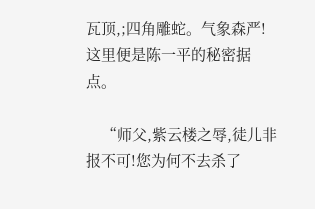瓦顶,;四角雕蛇。气象森严!这里便是陈一平的秘密据点。

    “师父,紫云楼之辱,徒儿非报不可!您为何不去杀了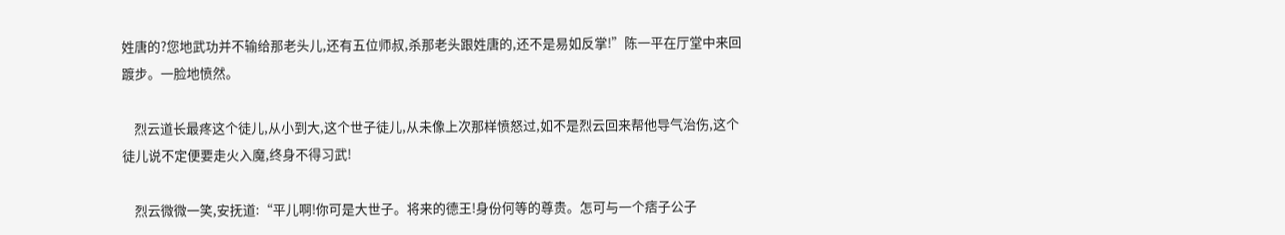姓唐的?您地武功并不输给那老头儿,还有五位师叔,杀那老头跟姓唐的,还不是易如反掌!”陈一平在厅堂中来回踱步。一脸地愤然。

    烈云道长最疼这个徒儿,从小到大,这个世子徒儿,从未像上次那样愤怒过,如不是烈云回来帮他导气治伤,这个徒儿说不定便要走火入魔,终身不得习武!

    烈云微微一笑,安抚道:“平儿啊!你可是大世子。将来的德王!身份何等的尊贵。怎可与一个痞子公子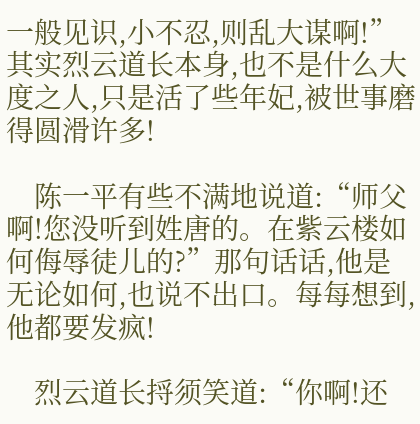一般见识,小不忍,则乱大谋啊!”其实烈云道长本身,也不是什么大度之人,只是活了些年妃,被世事磨得圆滑许多!

    陈一平有些不满地说道:“师父啊!您没听到姓唐的。在紫云楼如何侮辱徒儿的?”那句话话,他是无论如何,也说不出口。每每想到,他都要发疯!

    烈云道长捋须笑道:“你啊!还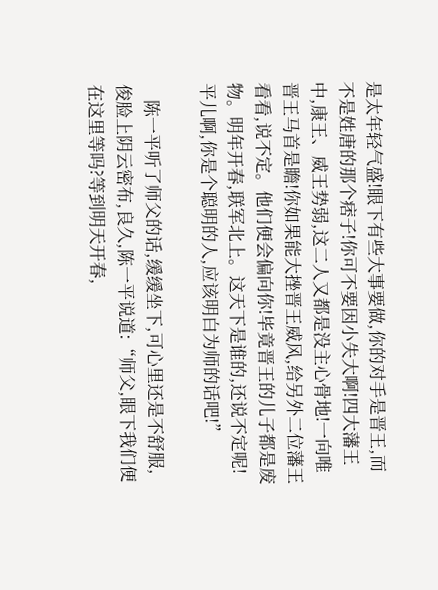是太年轻气盛!眼下有些大事要做,你的对手是晋王,而不是姓唐的那个痞子!你可不要因小失大啊!四大藩王中,康王、威王势弱,这二人又都是没主心骨地!一向唯晋王马首是瞻!你如果能大挫晋王威风,给另外二位藩王看看,说不定。他们便会偏向你!毕竟晋王的儿子都是废物。明年开春,联军北上。这天下是谁的,还说不定呢!平儿啊,你是个聪明的人,应该明白为师的话吧!”

    陈一平听了师父的话,缓缓坐下,可心里还是不舒服,俊脸上阴云密布,良久,陈一平说道:“师父,眼下我们便在这里等吗?等到明天开春,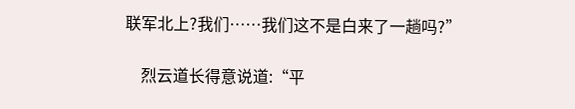联军北上?我们……我们这不是白来了一趟吗?”

    烈云道长得意说道:“平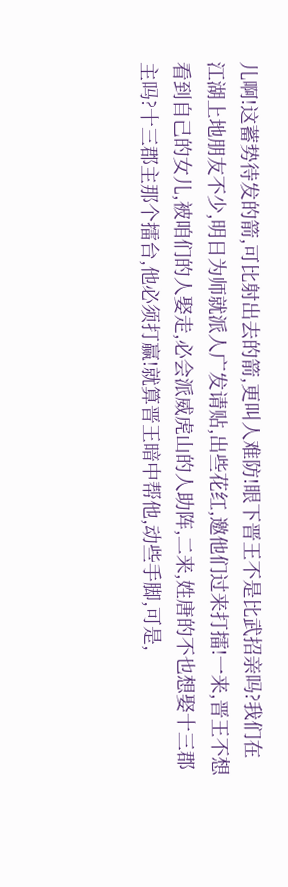儿啊!这蓄势待发的箭,可比射出去的箭,更叫人难防!眼下晋王不是比武招亲吗?我们在江湖上地朋友不少,明日为师就派人广发请贴,出些花红,邀他们过来打擂!一来,晋王不想看到自己的女儿,被咱们的人娶走,必会派威虎山的人助阵,二来,姓唐的不也想娶十三郡主吗?十三郡主那个擂台,他必须打赢!就算晋王暗中帮他,动些手脚,可是,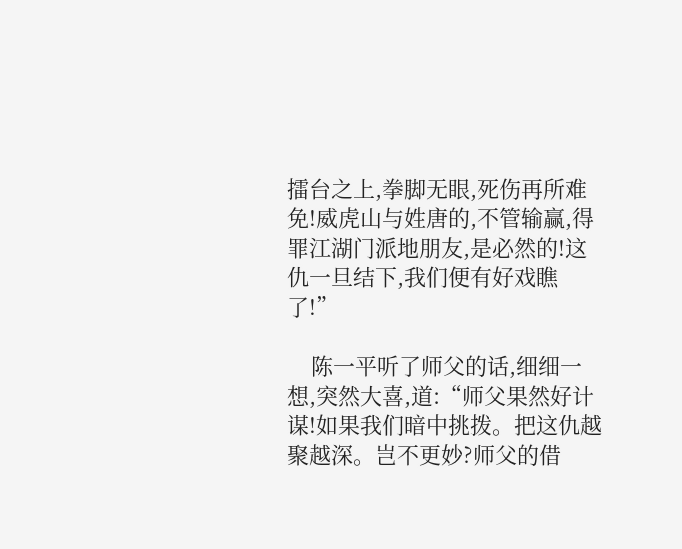擂台之上,拳脚无眼,死伤再所难免!威虎山与姓唐的,不管输赢,得罪江湖门派地朋友,是必然的!这仇一旦结下,我们便有好戏瞧了!”

    陈一平听了师父的话,细细一想,突然大喜,道:“师父果然好计谋!如果我们暗中挑拨。把这仇越聚越深。岂不更妙?师父的借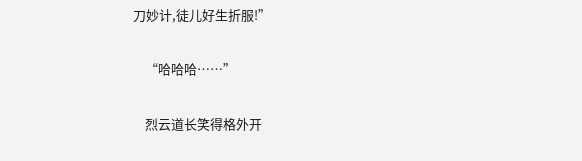刀妙计,徒儿好生折服!”

    “哈哈哈……”

    烈云道长笑得格外开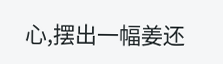心,摆出一幅姜还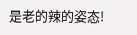是老的辣的姿态!